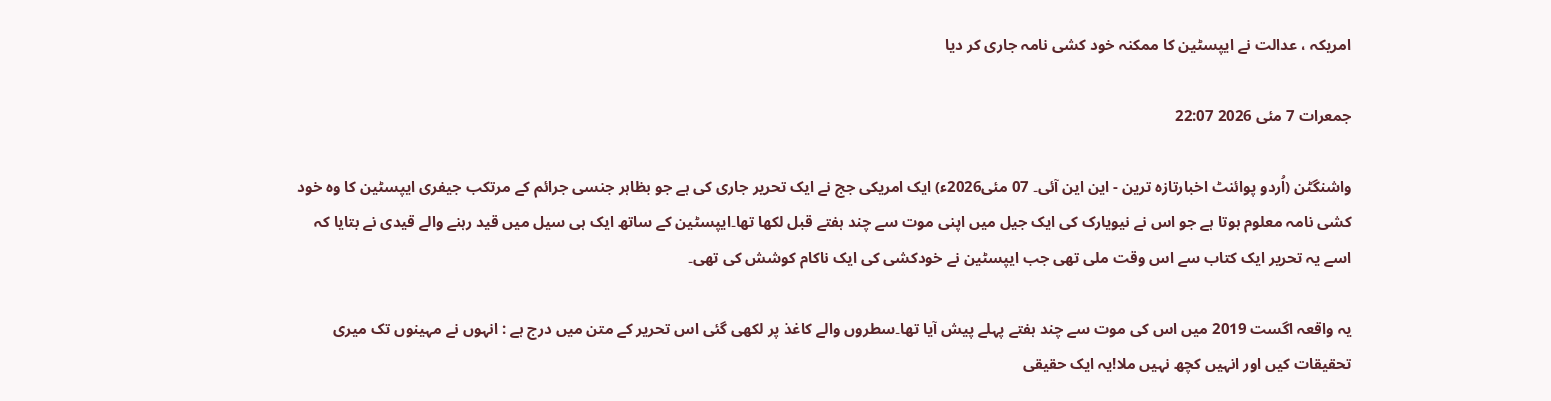امریکہ ، عدالت نے ایپسٹین کا ممکنہ خود کشی نامہ جاری کر دیا

جمعرات 7 مئی 2026 22:07

واشنگٹن (اُردو پوائنٹ اخبارتازہ ترین - این این آئی۔ 07 مئی2026ء) ایک امریکی جج نے ایک تحریر جاری کی ہے جو بظاہر جنسی جرائم کے مرتکب جیفری ایپسٹین کا وہ خود کشی نامہ معلوم ہوتا ہے جو اس نے نیویارک کی ایک جیل میں اپنی موت سے چند ہفتے قبل لکھا تھا۔ایپسٹین کے ساتھ ایک ہی سیل میں قید رہنے والے قیدی نے بتایا کہ اسے یہ تحریر ایک کتاب سے اس وقت ملی تھی جب ایپسٹین نے خودکشی کی ایک ناکام کوشش کی تھی۔

یہ واقعہ اگست 2019 میں اس کی موت سے چند ہفتے پہلے پیش آیا تھا۔سطروں والے کاغذ پر لکھی گئی اس تحریر کے متن میں درج ہے : انہوں نے مہینوں تک میری تحقیقات کیں اور انہیں کچھ نہیں ملا!یہ ایک حقیقی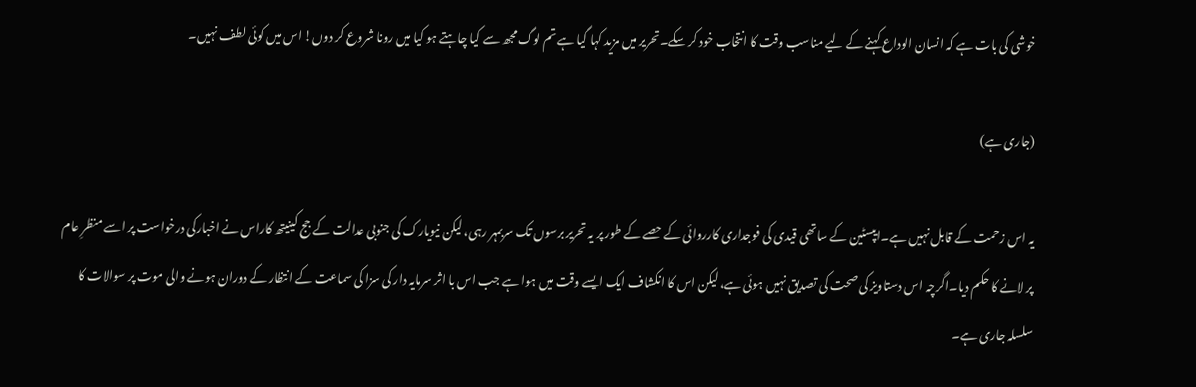خوشی کی بات ہے کہ انسان الوداع کہنے کے لیے مناسب وقت کا انتخاب خود کر سکے۔تحریر میں مزید کہا گیا ہے تم لوگ مجھ سے کیا چاہتے ہو کیا میں رونا شروع کر دوں! اس میں کوئی لطف نہیں۔

(جاری ہے)

یہ اس زحمت کے قابل نہیں ہے۔ایپسٹین کے ساتھی قیدی کی فوجداری کارروائی کے حصے کے طور پر یہ تحریر برسوں تک سربمہر رہی، لیکن نیویارک کی جنوبی عدالت کے جج کینیتھ کاراس نے اخبارکی درخواست پر اسے منظرِ عام پر لانے کا حکم دیا۔اگرچہ اس دستاویز کی صحت کی تصدیق نہیں ہوئی ہے، لیکن اس کا انکشاف ایک ایسے وقت میں ہوا ہے جب اس با اثر سرمایہ دار کی سزا کی سماعت کے انتظار کے دوران ہونے والی موت پر سوالات کا سلسلہ جاری ہے۔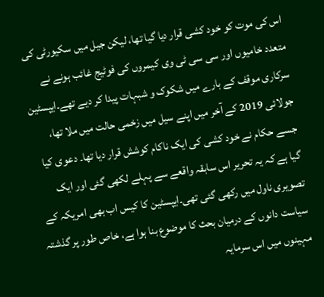اس کی موت کو خود کشی قرار دیا گیا تھا، لیکن جیل میں سکیورٹی کی متعدد خامیوں اور سی سی ٹی وی کیمروں کی فوٹیج غائب ہونے نے سرکاری موقف کے بارے میں شکوک و شبہات پیدا کر دیے تھے۔ایپسٹین جولائی 2019 کے آخر میں اپنے سیل میں زخمی حالت میں ملا تھا، جسے حکام نے خود کشی کی ایک ناکام کوشش قرار دیا تھا۔ دعوی کیا گیا ہے کہ یہ تحریر اس سابقہ واقعے سے پہلے لکھی گئی اور ایک تصویری ناول میں رکھی گئی تھی۔ایپسٹین کا کیس اب بھی امریکہ کے سیاست دانوں کے درمیان بحث کا موضوع بنا ہوا ہے، خاص طور پر گذشتہ مہینوں میں اس سرمایہ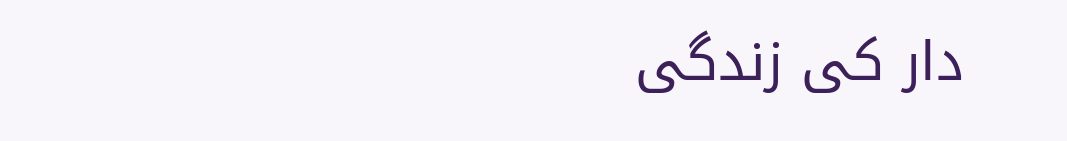دار کی زندگی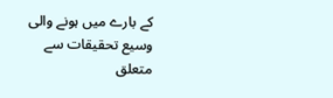کے بارے میں ہونے والی وسیع تحقیقات سے متعلق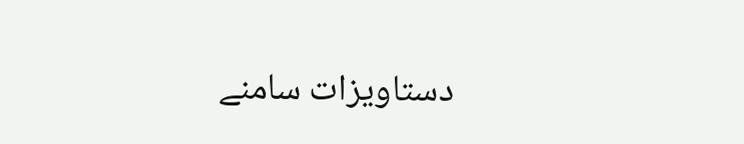دستاویزات سامنے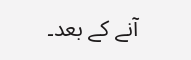آنے کے بعد۔